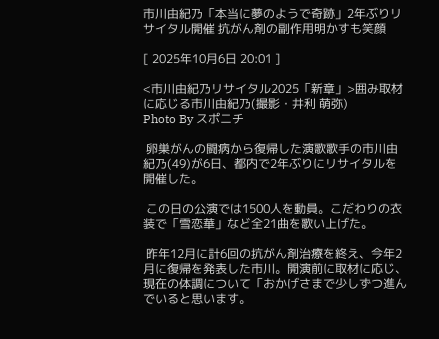市川由紀乃「本当に夢のようで奇跡」2年ぶりリサイタル開催 抗がん剤の副作用明かすも笑顔

[ 2025年10月6日 20:01 ]

<市川由紀乃リサイタル2025「新章」>囲み取材に応じる市川由紀乃(撮影・井利 萌弥)
Photo By スポニチ

 卵巣がんの闘病から復帰した演歌歌手の市川由紀乃(49)が6日、都内で2年ぶりにリサイタルを開催した。

 この日の公演では1500人を動員。こだわりの衣装で「雪恋華」など全21曲を歌い上げた。

 昨年12月に計6回の抗がん剤治療を終え、今年2月に復帰を発表した市川。開演前に取材に応じ、現在の体調について「おかげさまで少しずつ進んでいると思います。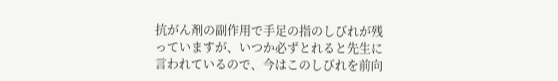抗がん剤の副作用で手足の指のしびれが残っていますが、いつか必ずとれると先生に言われているので、今はこのしびれを前向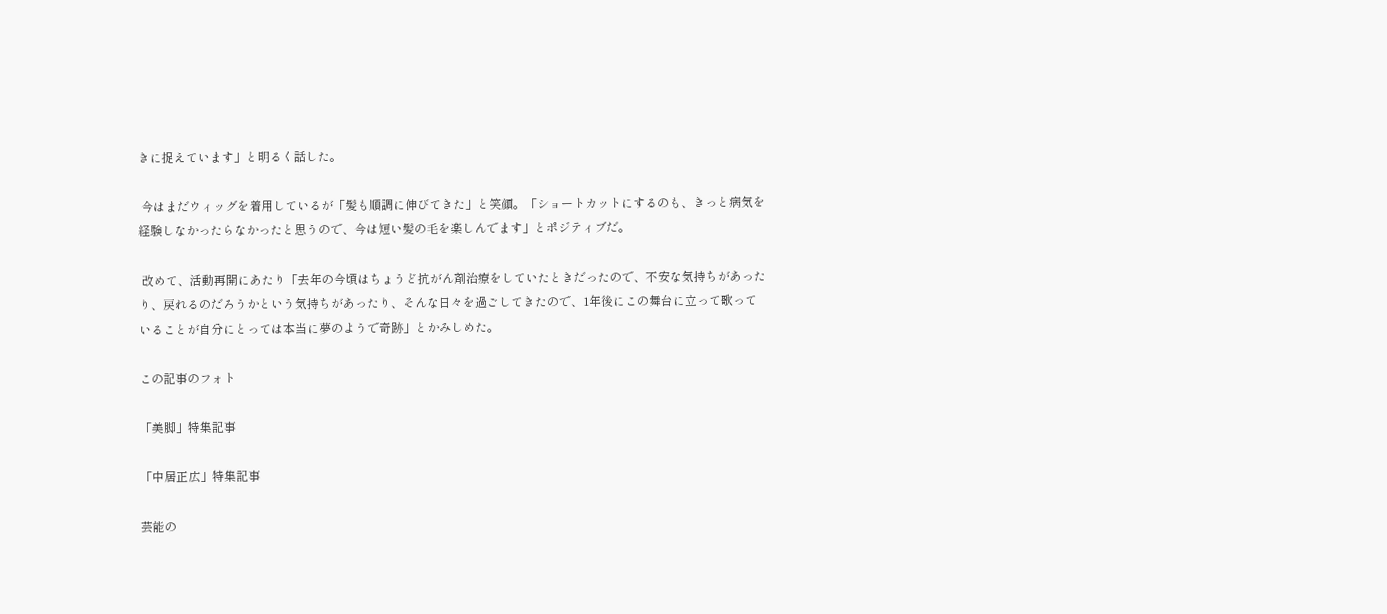きに捉えています」と明るく話した。

 今はまだウィッグを着用しているが「髪も順調に伸びてきた」と笑顔。「ショートカットにするのも、きっと病気を経験しなかったらなかったと思うので、今は短い髪の毛を楽しんでます」とポジティブだ。

 改めて、活動再開にあたり「去年の今頃はちょうど抗がん剤治療をしていたときだったので、不安な気持ちがあったり、戻れるのだろうかという気持ちがあったり、そんな日々を過ごしてきたので、1年後にこの舞台に立って歌っていることが自分にとっては本当に夢のようで奇跡」とかみしめた。

この記事のフォト

「美脚」特集記事

「中居正広」特集記事

芸能の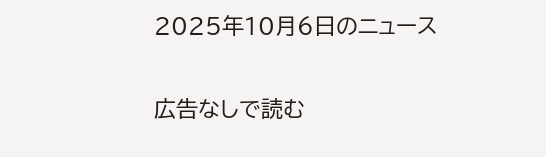2025年10月6日のニュース

広告なしで読む